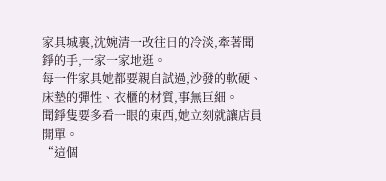家具城裏,沈婉清一改往日的冷淡,牽著聞錚的手,一家一家地逛。
每一件家具她都要親自試過,沙發的軟硬、床墊的彈性、衣櫃的材質,事無巨細。
聞錚隻要多看一眼的東西,她立刻就讓店員開單。
“這個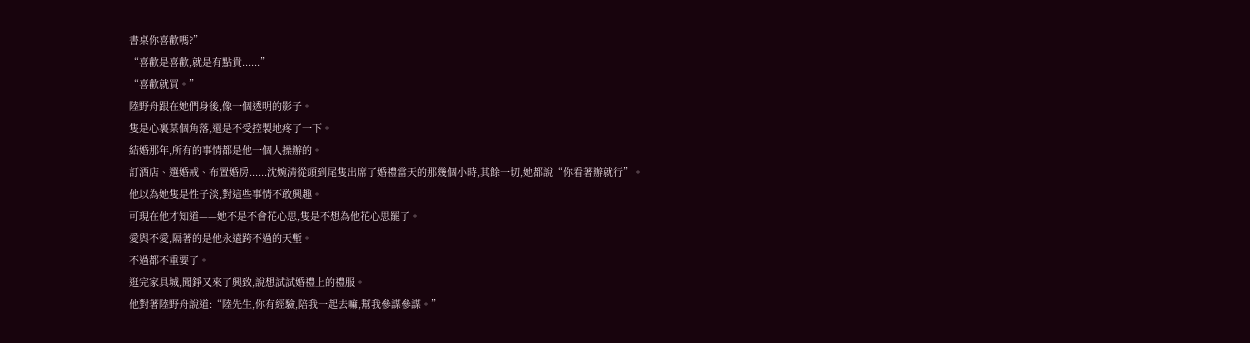書桌你喜歡嗎?”
“喜歡是喜歡,就是有點貴......”
“喜歡就買。”
陸野舟跟在她們身後,像一個透明的影子。
隻是心裏某個角落,還是不受控製地疼了一下。
結婚那年,所有的事情都是他一個人操辦的。
訂酒店、選婚戒、布置婚房......沈婉清從頭到尾隻出席了婚禮當天的那幾個小時,其餘一切,她都說“你看著辦就行”。
他以為她隻是性子淡,對這些事情不敢興趣。
可現在他才知道——她不是不會花心思,隻是不想為他花心思罷了。
愛與不愛,隔著的是他永遠跨不過的天塹。
不過都不重要了。
逛完家具城,聞錚又來了興致,說想試試婚禮上的禮服。
他對著陸野舟說道:“陸先生,你有經驗,陪我一起去嘛,幫我參謀參謀。”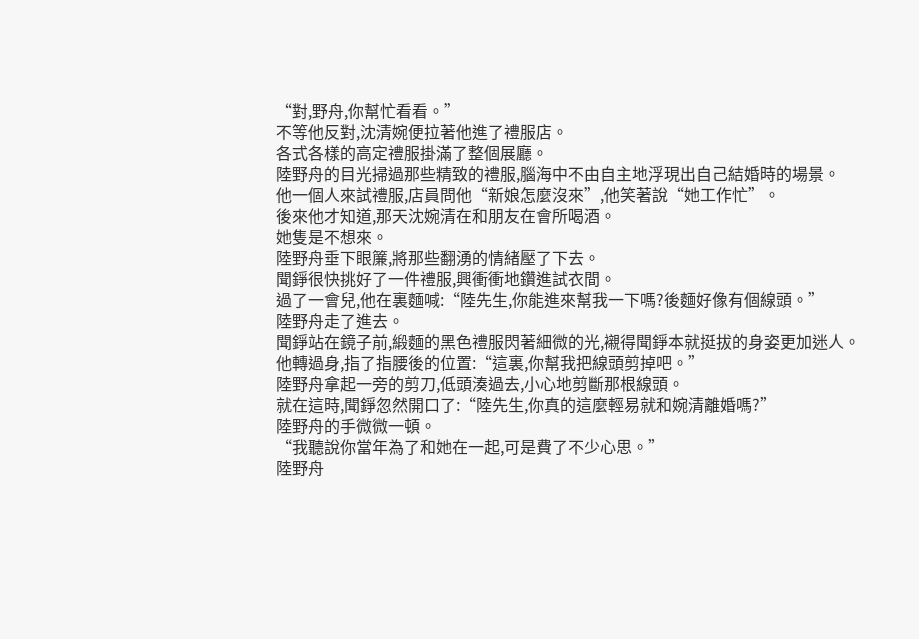“對,野舟,你幫忙看看。”
不等他反對,沈清婉便拉著他進了禮服店。
各式各樣的高定禮服掛滿了整個展廳。
陸野舟的目光掃過那些精致的禮服,腦海中不由自主地浮現出自己結婚時的場景。
他一個人來試禮服,店員問他“新娘怎麼沒來”,他笑著說“她工作忙”。
後來他才知道,那天沈婉清在和朋友在會所喝酒。
她隻是不想來。
陸野舟垂下眼簾,將那些翻湧的情緒壓了下去。
聞錚很快挑好了一件禮服,興衝衝地鑽進試衣間。
過了一會兒,他在裏麵喊:“陸先生,你能進來幫我一下嗎?後麵好像有個線頭。”
陸野舟走了進去。
聞錚站在鏡子前,緞麵的黑色禮服閃著細微的光,襯得聞錚本就挺拔的身姿更加迷人。
他轉過身,指了指腰後的位置:“這裏,你幫我把線頭剪掉吧。”
陸野舟拿起一旁的剪刀,低頭湊過去,小心地剪斷那根線頭。
就在這時,聞錚忽然開口了:“陸先生,你真的這麼輕易就和婉清離婚嗎?”
陸野舟的手微微一頓。
“我聽說你當年為了和她在一起,可是費了不少心思。”
陸野舟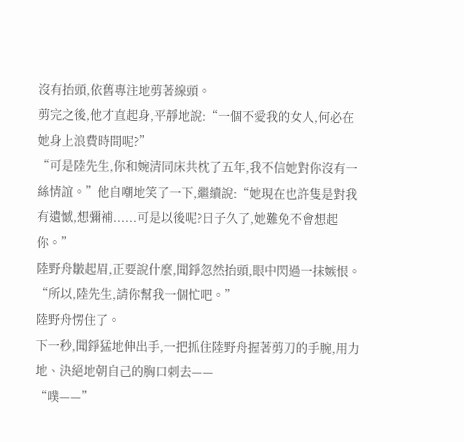沒有抬頭,依舊專注地剪著線頭。
剪完之後,他才直起身,平靜地說:“一個不愛我的女人,何必在她身上浪費時間呢?”
“可是陸先生,你和婉清同床共枕了五年,我不信她對你沒有一絲情誼。”他自嘲地笑了一下,繼續說:“她現在也許隻是對我有遺憾,想彌補......可是以後呢?日子久了,她難免不會想起你。”
陸野舟皺起眉,正要說什麼,聞錚忽然抬頭,眼中閃過一抹嫉恨。
“所以,陸先生,請你幫我一個忙吧。”
陸野舟愣住了。
下一秒,聞錚猛地伸出手,一把抓住陸野舟握著剪刀的手腕,用力地、決絕地朝自己的胸口刺去——
“噗——”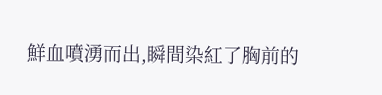鮮血噴湧而出,瞬間染紅了胸前的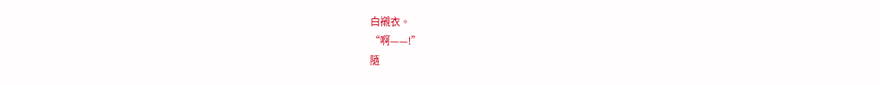白襯衣。
“啊——!”
隨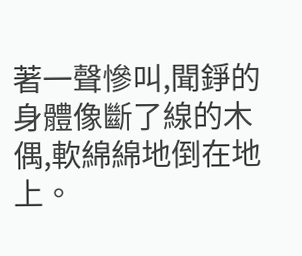著一聲慘叫,聞錚的身體像斷了線的木偶,軟綿綿地倒在地上。